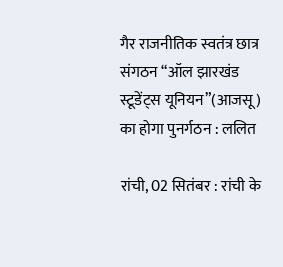गैर राजनीतिक स्वतंत्र छात्र संगठन “ऑल झारखंड स्टूडेंट्स यूनियन”(आजसू) का होगा पुनर्गठन : ललित

रांची, 02 सितंबर : रांची के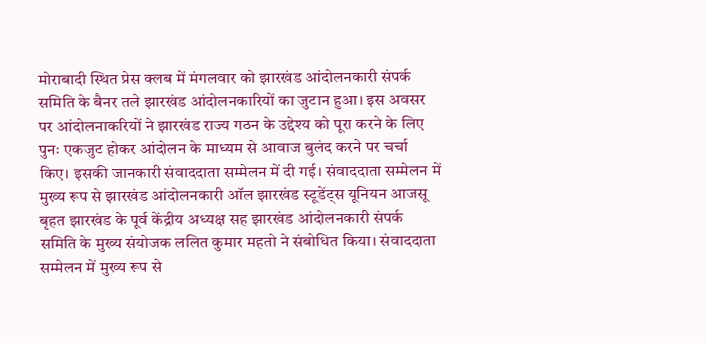मोराबादी स्थित प्रेस क्लब में मंगलवार को झारखंड आंदोलनकारी संपर्क समिति के बैनर तले झारखंड आंदोलनकारियों का जुटान हुआ। इस अवसर पर आंदोलनाकरियों ने झारखंड राज्य गठन के उद्देश्य को पूरा करने के लिए पुनः एकजुट होकर आंदोलन के माध्यम से आवाज बुलंद करने पर चर्चा किए। इसकी जानकारी संवाददाता सम्मेलन में दी गई। संवाददाता सम्मेलन में मुख्य रूप से झारखंड आंदोलनकारी ऑल झारखंड स्टूडेंट्स यूनियन आजसू बृहत झारखंड के पूर्व केंद्रीय अध्यक्ष सह झारखंड आंदोलनकारी संपर्क समिति के मुख्य संयोजक ललित कुमार महतो ने संबोधित किया। संवाददाता सम्मेलन में मुख्य रूप से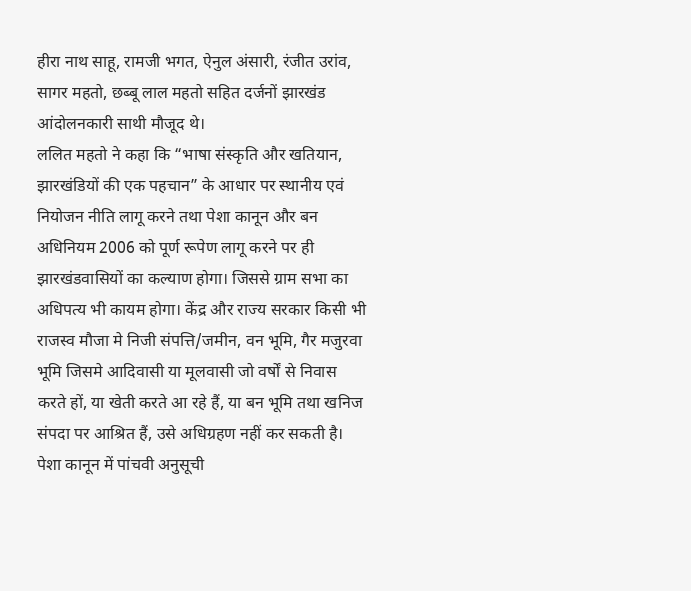हीरा नाथ साहू, रामजी भगत, ऐनुल अंसारी, रंजीत उरांव, सागर महतो, छब्बू लाल महतो सहित दर्जनों झारखंड आंदोलनकारी साथी मौजूद थे।
ललित महतो ने कहा कि “भाषा संस्कृति और खतियान, झारखंडियों की एक पहचान” के आधार पर स्थानीय एवं नियोजन नीति लागू करने तथा पेशा कानून और बन अधिनियम 2006 को पूर्ण रूपेण लागू करने पर ही झारखंडवासियों का कल्याण होगा। जिससे ग्राम सभा का अधिपत्य भी कायम होगा। केंद्र और राज्य सरकार किसी भी राजस्व मौजा मे निजी संपत्ति/जमीन, वन भूमि, गैर मजुरवा भूमि जिसमे आदिवासी या मूलवासी जो वर्षों से निवास करते हों, या खेती करते आ रहे हैं, या बन भूमि तथा खनिज संपदा पर आश्रित हैं, उसे अधिग्रहण नहीं कर सकती है। पेशा कानून में पांचवी अनुसूची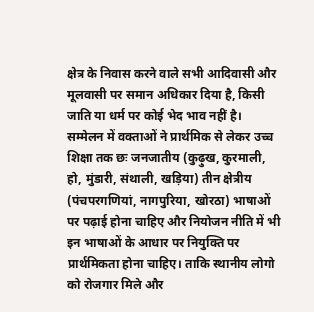क्षेत्र के निवास करने वाले सभी आदिवासी और मूलवासी पर समान अधिकार दिया है, किसी जाति या धर्म पर कोई भेद भाव नहीं है।
सम्मेलन में वक्ताओं ने प्रार्थमिक से लेकर उच्च शिक्षा तक छः जनजातीय (कुढ़ुख, कुरमाली, हो, मुंडारी, संथाली, खड़िया) तीन क्षेत्रीय (पंचपरगणियां, नागपुरिया, खोरठा) भाषाओं पर पढ़ाई होना चाहिए और नियोजन नीति में भी इन भाषाओं के आधार पर नियुक्ति पर प्रार्थमिकता होना चाहिए। ताकि स्थानीय लोगो को रोजगार मिले और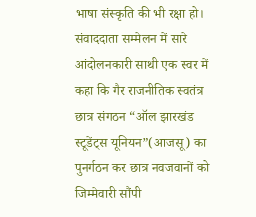भाषा संस्कृति की भी रक्षा हो। संवाददाता सम्मेलन में सारे आंदोलनकारी साथी एक स्वर में कहा कि गैर राजनीतिक स्वतंत्र छात्र संगठन “ऑल झारखंड स्टूडेंट्स यूनियन”(आजसू) का पुनर्गठन कर छात्र नवजवानों को जिम्मेवारी सौंपी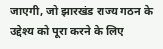जाएगी, जो झारखंड राज्य गठन के उद्देश्य को पूरा करने के लिए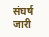संघर्ष जारी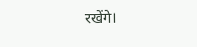रखेंगे।